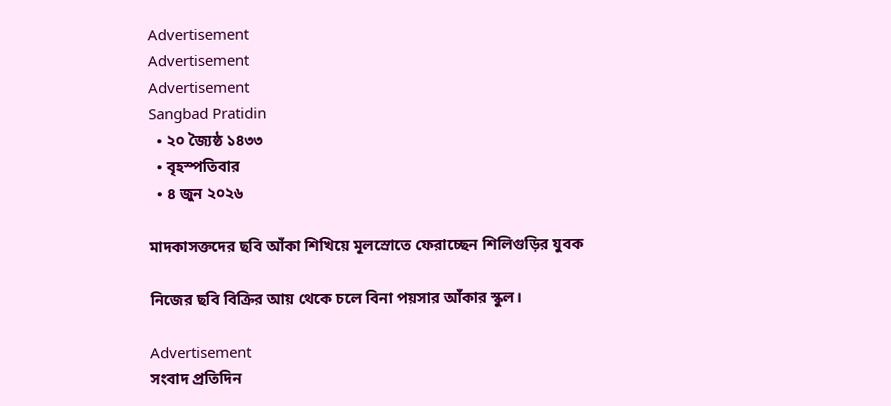Advertisement
Advertisement
Advertisement
Sangbad Pratidin
  • ২০ জ্যৈষ্ঠ ১৪৩৩
  • বৃহস্পতিবার
  • ৪ জুন ২০২৬

মাদকাসক্তদের ছবি আঁকা শিখিয়ে মূলস্রোতে ফেরাচ্ছেন শিলিগুড়ির যুবক

নিজের ছবি বিক্রির আয় থেকে চলে বিনা পয়সার আঁকার স্কুল।

Advertisement
সংবাদ প্রতিদিন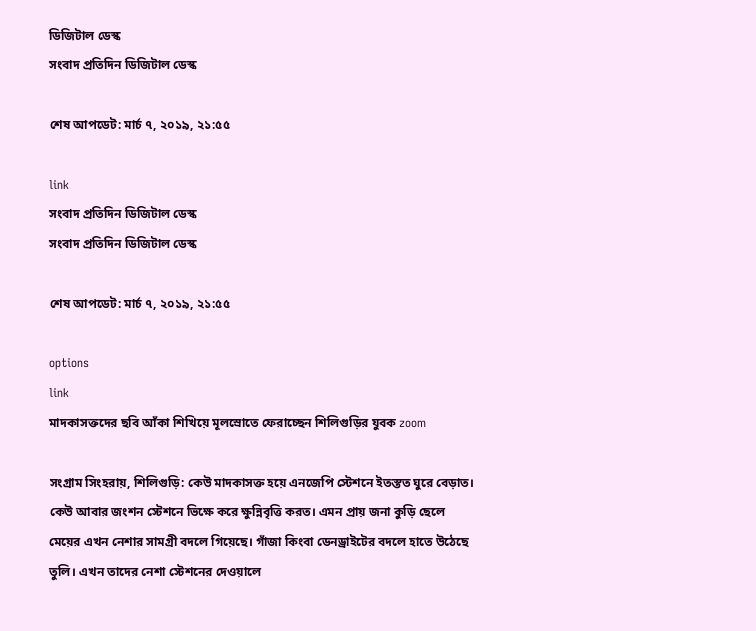ডিজিটাল ডেস্ক
সংবাদ প্রতিদিন ডিজিটাল ডেস্ক

শেষ আপডেট: মার্চ ৭, ২০১৯, ২১:৫৫

link
সংবাদ প্রতিদিন ডিজিটাল ডেস্ক
সংবাদ প্রতিদিন ডিজিটাল ডেস্ক

শেষ আপডেট: মার্চ ৭, ২০১৯, ২১:৫৫

options
link
মাদকাসক্তদের ছবি আঁকা শিখিয়ে মূলস্রোতে ফেরাচ্ছেন শিলিগুড়ির যুবক zoom

সংগ্রাম সিংহরায়, শিলিগুড়ি: কেউ মাদকাসক্ত হয়ে এনজেপি স্টেশনে ইতস্তত ঘুরে বেড়াত। কেউ আবার জংশন স্টেশনে ভিক্ষে করে ক্ষুন্নিবৃত্তি করত। এমন প্রায় জনা কুড়ি ছেলে মেয়ের এখন নেশার সামগ্রী বদলে গিয়েছে। গাঁজা কিংবা ডেনড্রাইটের বদলে হাতে উঠেছে তুলি। এখন তাদের নেশা স্টেশনের দেওয়ালে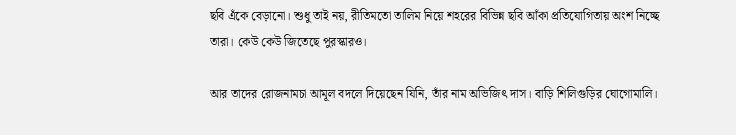ছবি এঁকে বেড়ানো। শুধু তাই নয়, রীতিমতো তালিম নিয়ে শহরের বিভিন্ন ছবি আঁকা প্রতিযোগিতায় অংশ নিচ্ছে তারা। কেউ কেউ জিতেছে পুরস্কারও।

আর তাদের রোজনামচা আমূল বদলে দিয়েছেন যিনি, তাঁর নাম অভিজিৎ দাস। বাড়ি শিলিগুড়ির ঘোগোমালি।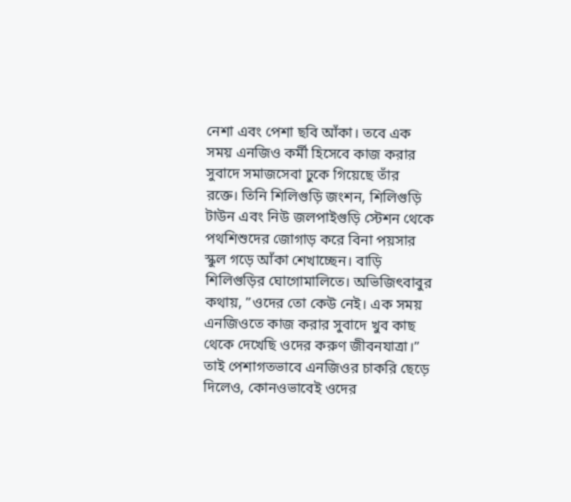নেশা এবং পেশা ছবি আঁকা। তবে এক সময় এনজিও কর্মী হিসেবে কাজ করার সুবাদে সমাজসেবা ঢুকে গিয়েছে তাঁর রক্তে। তিনি শিলিগুড়ি জংশন, শিলিগুড়ি টাউন এবং নিউ জলপাইগুড়ি স্টেশন থেকে পথশিশুদের জোগাড় করে বিনা পয়সার স্কুল গড়ে আঁকা শেখাচ্ছেন। বাড়ি শিলিগুড়ির ঘোগোমালিতে। অভিজিৎবাবুর কথায়, ”ওদের তো কেউ নেই। এক সময় এনজিওতে কাজ করার সুবাদে খুব কাছ থেকে দেখেছি ওদের করুণ জীবনযাত্রা।” তাই পেশাগতভাবে এনজিওর চাকরি ছেড়ে দিলেও, কোনওভাবেই ওদের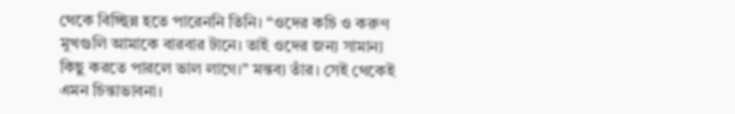থেকে বিচ্ছিন্ন হতে পারেননি তিনি। “ওদের কচি ও করুণ মুখগুলি আমাকে বারবার টানে। তাই ওদের জন্য সামান্য কিছু করতে পারলে ভাল লাগে।” মন্তব্য তাঁর। সেই থেকেই এমন চিন্তাভাবনা।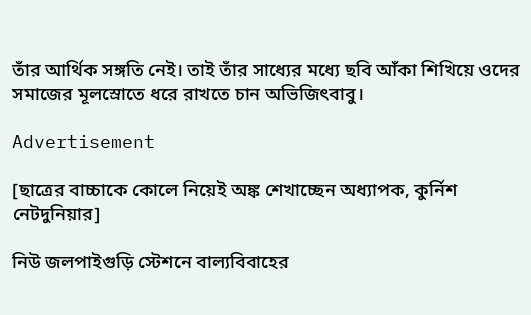তাঁর আর্থিক সঙ্গতি নেই। তাই তাঁর সাধ্যের মধ্যে ছবি আঁকা শিখিয়ে ওদের সমাজের মূলস্রোতে ধরে রাখতে চান অভিজিৎবাবু।

Advertisement

[ছাত্রের বাচ্চাকে কোলে নিয়েই অঙ্ক শেখাচ্ছেন অধ্যাপক, কুর্নিশ নেটদুনিয়ার]

নিউ জলপাইগুড়ি স্টেশনে বাল্যবিবাহের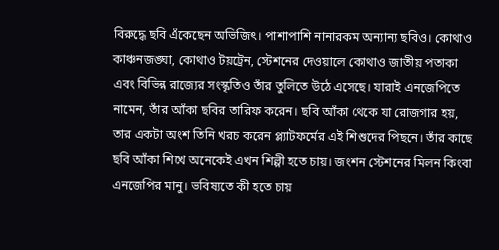বিরুদ্ধে ছবি এঁকেছেন অভিজিৎ। পাশাপাশি নানারকম অন্যান্য ছবিও। কোথাও কাঞ্চনজঙ্ঘা, কোথাও টয়ট্রেন, স্টেশনের দেওয়ালে কোথাও জাতীয় পতাকা এবং বিভিন্ন রাজ্যের সংস্কৃতিও তাঁর তুলিতে উঠে এসেছে। যারাই এনজেপিতে নামেন, তাঁর আঁকা ছবির তারিফ করেন। ছবি আঁকা থেকে যা রোজগার হয়, তার একটা অংশ তিনি খরচ করেন প্ল্যাটফর্মের এই শিশুদের পিছনে। তাঁর কাছে ছবি আঁকা শিখে অনেকেই এখন শিল্পী হতে চায়। জংশন স্টেশনের মিলন কিংবা এনজেপির মানু। ভবিষ্যতে কী হতে চায়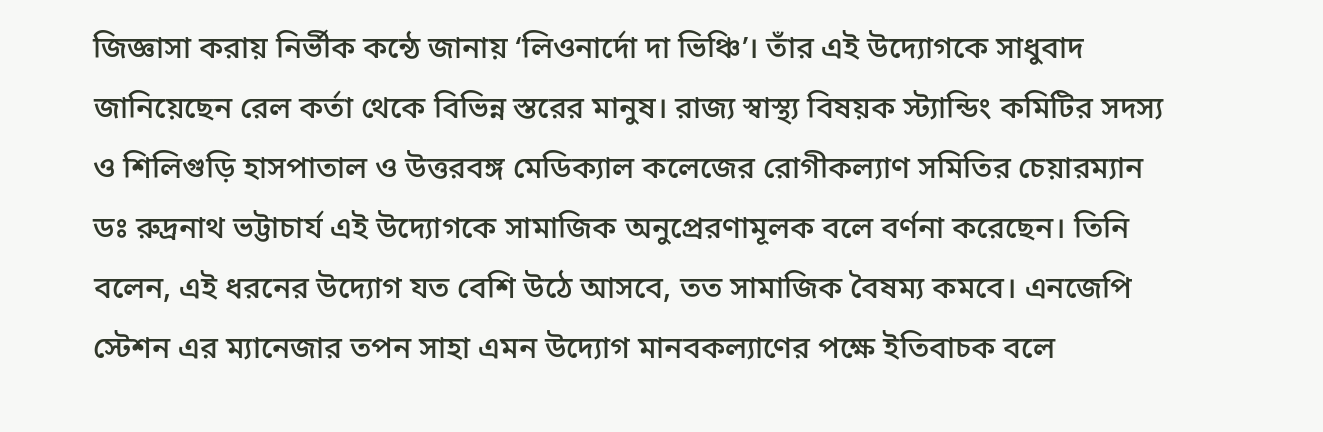জিজ্ঞাসা করায় নির্ভীক কন্ঠে জানায় ‘লিওনার্দো দা ভিঞ্চি’। তাঁর এই উদ্যোগকে সাধুবাদ জানিয়েছেন রেল কর্তা থেকে বিভিন্ন স্তরের মানুষ। রাজ্য স্বাস্থ্য বিষয়ক স্ট্যান্ডিং কমিটির সদস্য ও শিলিগুড়ি হাসপাতাল ও উত্তরবঙ্গ মেডিক্যাল কলেজের রোগীকল্যাণ সমিতির চেয়ারম্যান ডঃ রুদ্রনাথ ভট্টাচার্য এই উদ্যোগকে সামাজিক অনুপ্রেরণামূলক বলে বর্ণনা করেছেন। তিনি বলেন, এই ধরনের উদ্যোগ যত বেশি উঠে আসবে, তত সামাজিক বৈষম্য কমবে। এনজেপি স্টেশন এর ম্যানেজার তপন সাহা এমন উদ্যোগ মানবকল্যাণের পক্ষে ইতিবাচক বলে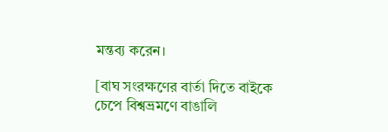মন্তব্য করেন।

[বাঘ সংরক্ষণের বার্তা দিতে বাইকে চেপে বিশ্বভ্রমণে বাঙালি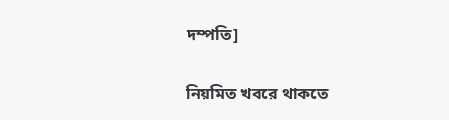দম্পতি]

নিয়মিত খবরে থাকতে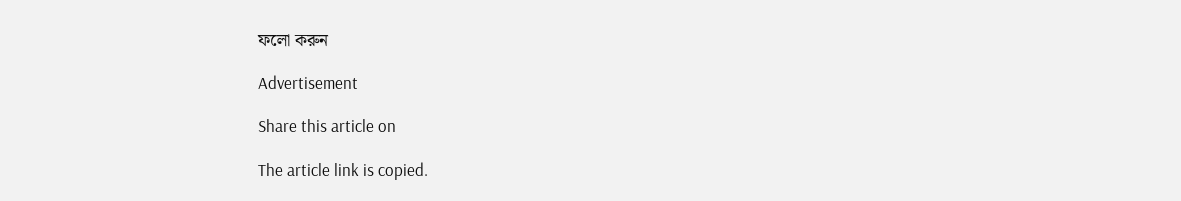ফলো করুন

Advertisement

Share this article on

The article link is copied.